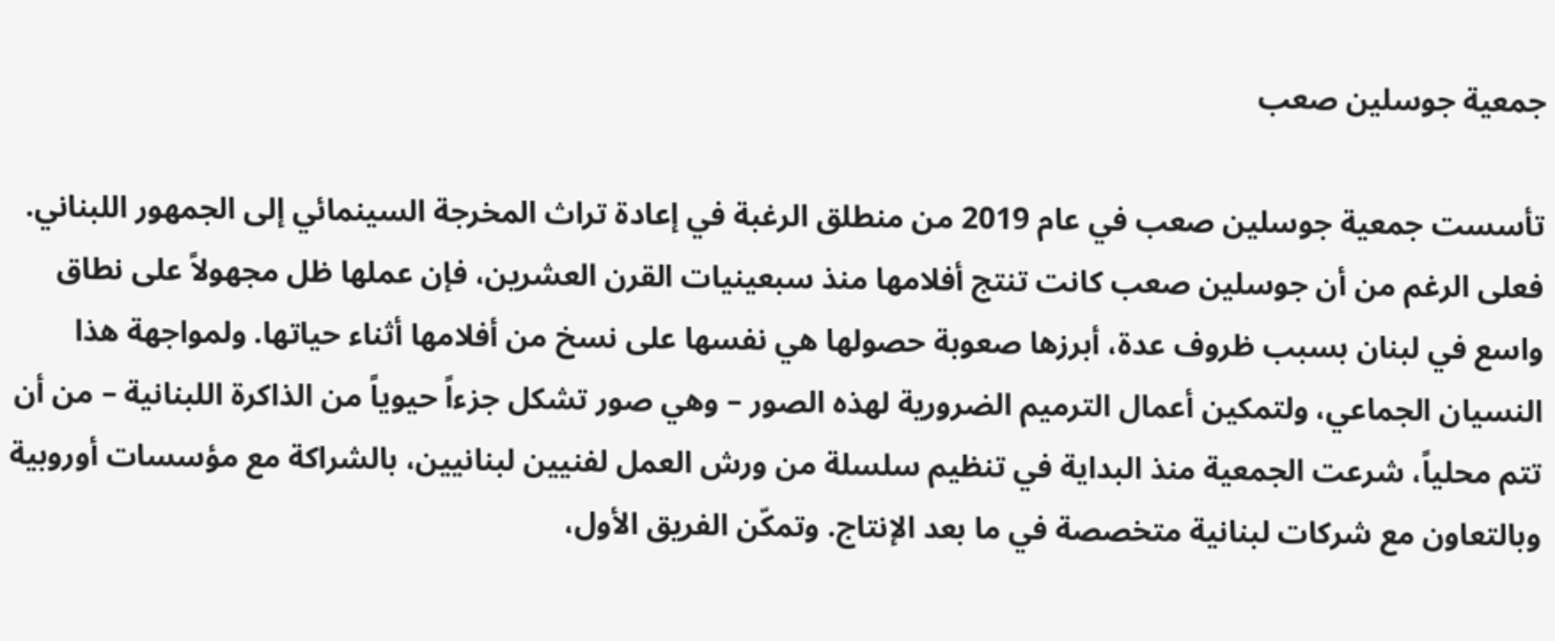جمعية جوسلين صعب

تأسست جمعية جوسلين صعب في عام 2019 من منطلق الرغبة في إعادة تراث المخرجة السينمائي إلى الجمهور اللبناني. فعلى الرغم من أن جوسلين صعب كانت تنتج أفلامها منذ سبعينيات القرن العشرين، فإن عملها ظل مجهولاً على نطاق واسع في لبنان بسبب ظروف عدة، أبرزها صعوبة حصولها هي نفسها على نسخ من أفلامها أثناء حياتها. ولمواجهة هذا النسيان الجماعي، ولتمكين أعمال الترميم الضرورية لهذه الصور – وهي صور تشكل جزءاً حيوياً من الذاكرة اللبنانية – من أن تتم محلياً، شرعت الجمعية منذ البداية في تنظيم سلسلة من ورش العمل لفنيين لبنانيين، بالشراكة مع مؤسسات أوروبية وبالتعاون مع شركات لبنانية متخصصة في ما بعد الإنتاج. وتمكّن الفريق الأول،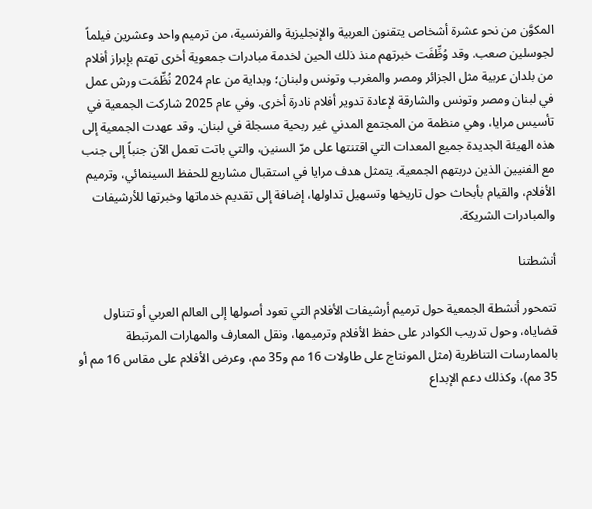المكوَّن من نحو عشرة أشخاص يتقنون العربية والإنجليزية والفرنسية، من ترميم واحد وعشرين فيلماً لجوسلين صعب. وقد وُظِّفَت خبرتهم منذ ذلك الحين لخدمة مبادرات جمعوية أخرى تهتم بإبراز أفلام من بلدان عربية مثل الجزائر ومصر والمغرب وتونس ولبنان؛ وبداية من عام 2024 نُظِّمَت ورش عمل في لبنان ومصر وتونس والشارقة لإعادة تدوير أفلام نادرة أخرى. وفي عام 2025 شاركت الجمعية في تأسيس مرايا، وهي منظمة من المجتمع المدني غير ربحية مسجلة في لبنان. وقد عهدت الجمعية إلى هذه الهيئة الجديدة جميع المعدات التي اقتنتها على مرّ السنين، والتي باتت تعمل الآن جنباً إلى جنب مع الفنيين الذين دربتهم الجمعية. يتمثل هدف مرايا في استقبال مشاريع للحفظ السينمائي، وترميم الأفلام، والقيام بأبحاث حول تاريخها وتسهيل تداولها، إضافة إلى تقديم خدماتها وخبرتها للأرشيفات والمبادرات الشريكة.

أنشطتنا

تتمحور أنشطة الجمعية حول ترميم أرشيفات الأفلام التي تعود أصولها إلى العالم العربي أو تتناول قضاياه، وحول تدريب الكوادر على حفظ الأفلام وترميمها، ونقل المعارف والمهارات المرتبطة بالممارسات التناظرية (مثل المونتاج على طاولات 16 مم و35 مم، وعرض الأفلام على مقاس 16 مم أو 35 مم)، وكذلك دعم الإبداع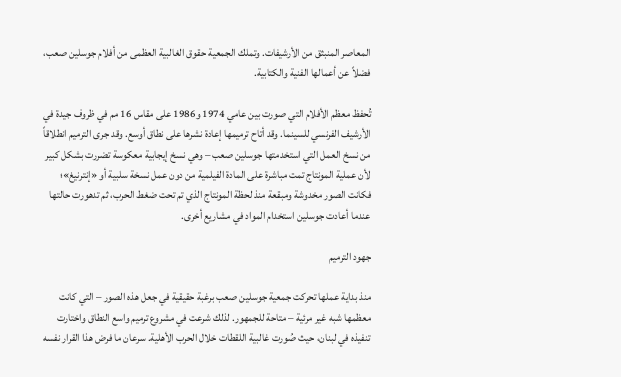المعاصر المنبثق من الأرشيفات. وتملك الجمعية حقوق الغالبية العظمى من أفلام جوسلين صعب، فضلاً عن أعمالها الفنية والكتابية.

تُحفظ معظم الأفلام التي صورت بين عامي 1974 و1986 على مقاس 16 مم في ظروف جيدة في الأرشيف الفرنسي للسينما. وقد أتاح ترميمها إعادة نشرها على نطاق أوسع. وقد جرى الترميم انطلاقاً من نسخ العمل التي استخدمتها جوسلين صعب – وهي نسخ إيجابية معكوسة تضررت بشكل كبير لأن عملية المونتاج تمت مباشرة على المادة الفيلمية من دون عمل نسخة سلبية أو «إنترنيغ»؛ فكانت الصور مخدوشة ومبقعة منذ لحظة المونتاج الذي تم تحت ضغط الحرب، ثم تدهورت حالتها عندما أعادت جوسلين استخدام المواد في مشاريع أخرى.

جهود الترميم

منذ بداية عملها تحركت جمعية جوسلين صعب برغبة حقيقية في جعل هذه الصور – التي كانت معظمها شبه غير مرئية – متاحة للجمهور. لذلك شرعت في مشروع ترميم واسع النطاق واختارت تنفيذه في لبنان، حيث صُورت غالبية اللقطات خلال الحرب الأهلية. سرعان ما فرض هذا القرار نفسه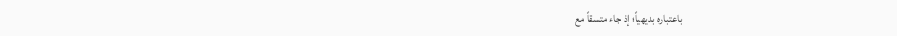باعتباره بديهياً؛ إذ جاء متسقاً مع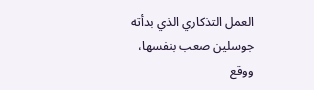العمل التذكاري الذي بدأته جوسلين صعب بنفسها، ووقع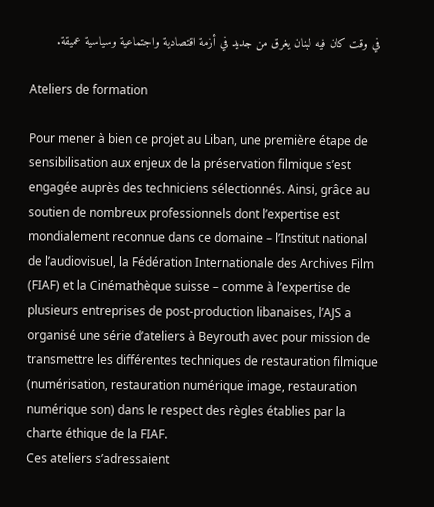في وقت كان فيه لبنان يغرق من جديد في أزمة اقتصادية واجتماعية وسياسية عميقة.

Ateliers de formation

Pour mener à bien ce projet au Liban, une première étape de sensibilisation aux enjeux de la préservation filmique s’est engagée auprès des techniciens sélectionnés. Ainsi, grâce au soutien de nombreux professionnels dont l’expertise est mondialement reconnue dans ce domaine – l’Institut national de l’audiovisuel, la Fédération Internationale des Archives Film (FIAF) et la Cinémathèque suisse – comme à l’expertise de plusieurs entreprises de post-production libanaises, l’AJS a organisé une série d’ateliers à Beyrouth avec pour mission de transmettre les différentes techniques de restauration filmique (numérisation, restauration numérique image, restauration numérique son) dans le respect des règles établies par la charte éthique de la FIAF.
Ces ateliers s’adressaient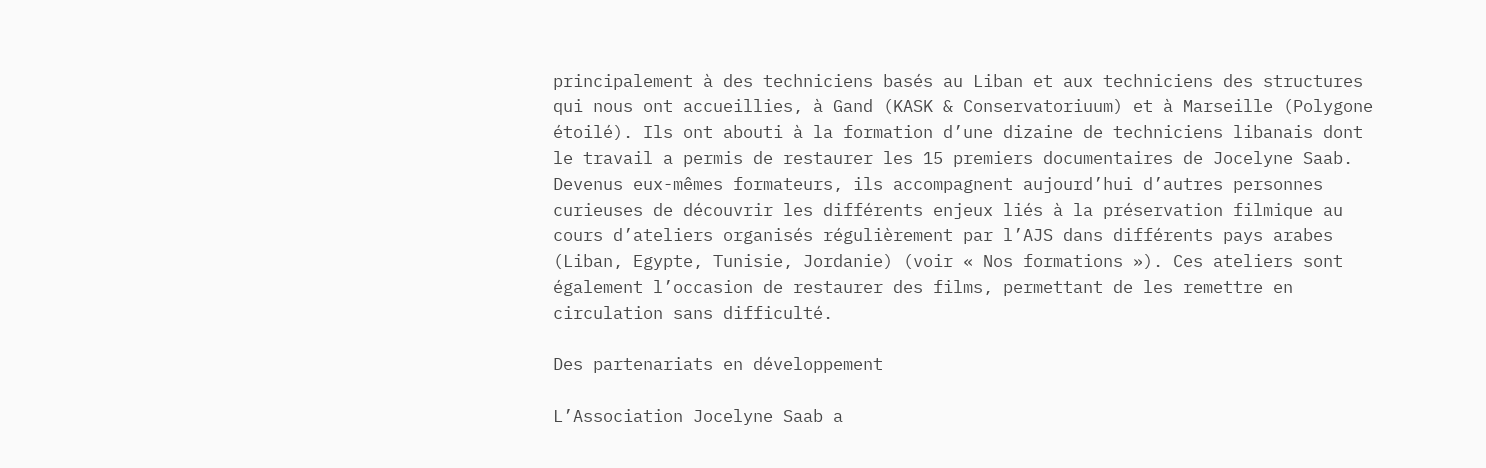principalement à des techniciens basés au Liban et aux techniciens des structures qui nous ont accueillies, à Gand (KASK & Conservatoriuum) et à Marseille (Polygone étoilé). Ils ont abouti à la formation d’une dizaine de techniciens libanais dont le travail a permis de restaurer les 15 premiers documentaires de Jocelyne Saab. Devenus eux-mêmes formateurs, ils accompagnent aujourd’hui d’autres personnes curieuses de découvrir les différents enjeux liés à la préservation filmique au cours d’ateliers organisés régulièrement par l’AJS dans différents pays arabes (Liban, Egypte, Tunisie, Jordanie) (voir « Nos formations »). Ces ateliers sont également l’occasion de restaurer des films, permettant de les remettre en circulation sans difficulté.

Des partenariats en développement

L’Association Jocelyne Saab a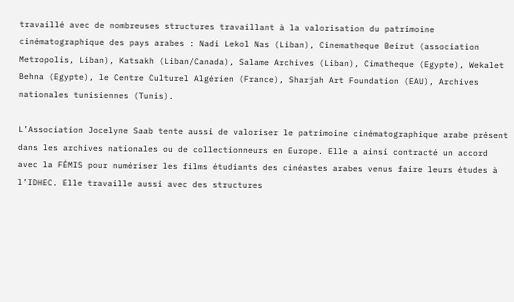travaillé avec de nombreuses structures travaillant à la valorisation du patrimoine cinématographique des pays arabes : Nadi Lekol Nas (Liban), Cinematheque Beirut (association Metropolis, Liban), Katsakh (Liban/Canada), Salame Archives (Liban), Cimatheque (Egypte), Wekalet Behna (Egypte), le Centre Culturel Algérien (France), Sharjah Art Foundation (EAU), Archives nationales tunisiennes (Tunis).

L’Association Jocelyne Saab tente aussi de valoriser le patrimoine cinématographique arabe présent dans les archives nationales ou de collectionneurs en Europe. Elle a ainsi contracté un accord avec la FÉMIS pour numériser les films étudiants des cinéastes arabes venus faire leurs études à l’IDHEC. Elle travaille aussi avec des structures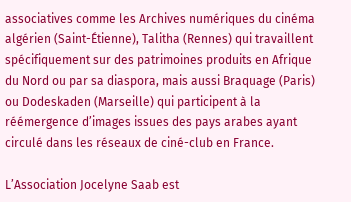associatives comme les Archives numériques du cinéma algérien (Saint-Étienne), Talitha (Rennes) qui travaillent spécifiquement sur des patrimoines produits en Afrique du Nord ou par sa diaspora, mais aussi Braquage (Paris) ou Dodeskaden (Marseille) qui participent à la réémergence d’images issues des pays arabes ayant circulé dans les réseaux de ciné-club en France.

L’Association Jocelyne Saab est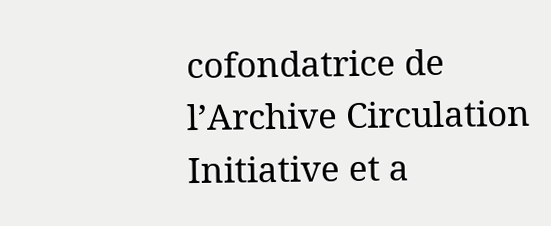cofondatrice de l’Archive Circulation Initiative et a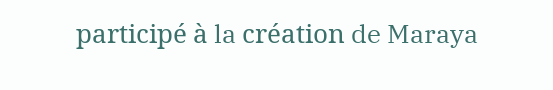participé à la création de Maraya